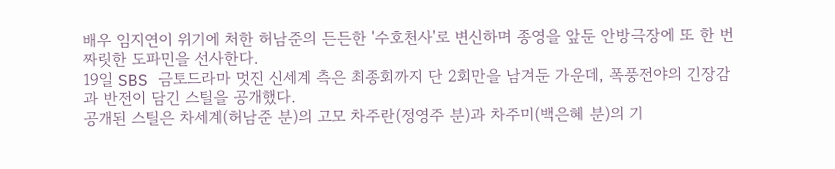배우 임지연이 위기에 처한 허남준의 든든한 '수호천사'로 변신하며 종영을 앞둔 안방극장에 또 한 번 짜릿한 도파민을 선사한다.
19일 SBS 금토드라마 멋진 신세계 측은 최종회까지 단 2회만을 남겨둔 가운데, 폭풍전야의 긴장감과 반전이 담긴 스틸을 공개했다.
공개된 스틸은 차세계(허남준 분)의 고모 차주란(정영주 분)과 차주미(백은혜 분)의 기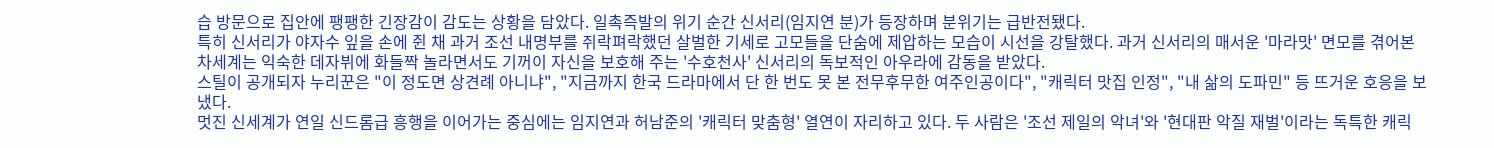습 방문으로 집안에 팽팽한 긴장감이 감도는 상황을 담았다. 일촉즉발의 위기 순간 신서리(임지연 분)가 등장하며 분위기는 급반전됐다.
특히 신서리가 야자수 잎을 손에 쥔 채 과거 조선 내명부를 쥐락펴락했던 살벌한 기세로 고모들을 단숨에 제압하는 모습이 시선을 강탈했다. 과거 신서리의 매서운 '마라맛' 면모를 겪어본 차세계는 익숙한 데자뷔에 화들짝 놀라면서도 기꺼이 자신을 보호해 주는 '수호천사' 신서리의 독보적인 아우라에 감동을 받았다.
스틸이 공개되자 누리꾼은 "이 정도면 상견례 아니냐", "지금까지 한국 드라마에서 단 한 번도 못 본 전무후무한 여주인공이다", "캐릭터 맛집 인정", "내 삶의 도파민" 등 뜨거운 호응을 보냈다.
멋진 신세계가 연일 신드롬급 흥행을 이어가는 중심에는 임지연과 허남준의 '캐릭터 맞춤형' 열연이 자리하고 있다. 두 사람은 '조선 제일의 악녀'와 '현대판 악질 재벌'이라는 독특한 캐릭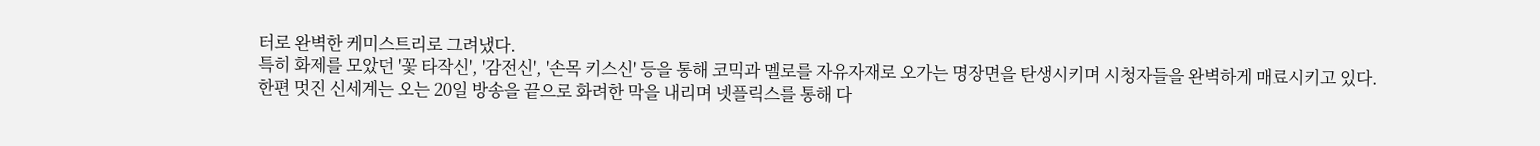터로 완벽한 케미스트리로 그려냈다.
특히 화제를 모았던 '꽃 타작신', '감전신', '손목 키스신' 등을 통해 코믹과 멜로를 자유자재로 오가는 명장면을 탄생시키며 시청자들을 완벽하게 매료시키고 있다.
한편 멋진 신세계는 오는 20일 방송을 끝으로 화려한 막을 내리며 넷플릭스를 통해 다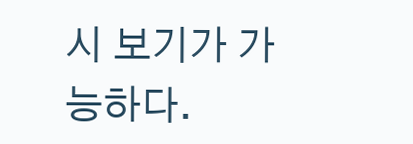시 보기가 가능하다.